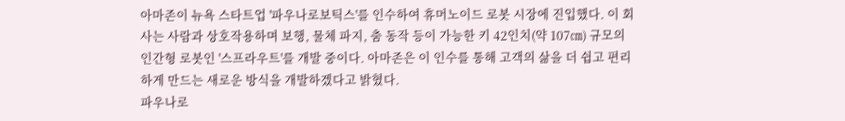아마존이 뉴욕 스타트업 '파우나로보틱스'를 인수하여 휴머노이드 로봇 시장에 진입했다. 이 회사는 사람과 상호작용하며 보행, 물체 파지, 춤 동작 등이 가능한 키 42인치(약 107㎝) 규모의 인간형 로봇인 '스프라우트'를 개발 중이다. 아마존은 이 인수를 통해 고객의 삶을 더 쉽고 편리하게 만드는 새로운 방식을 개발하겠다고 밝혔다.
파우나로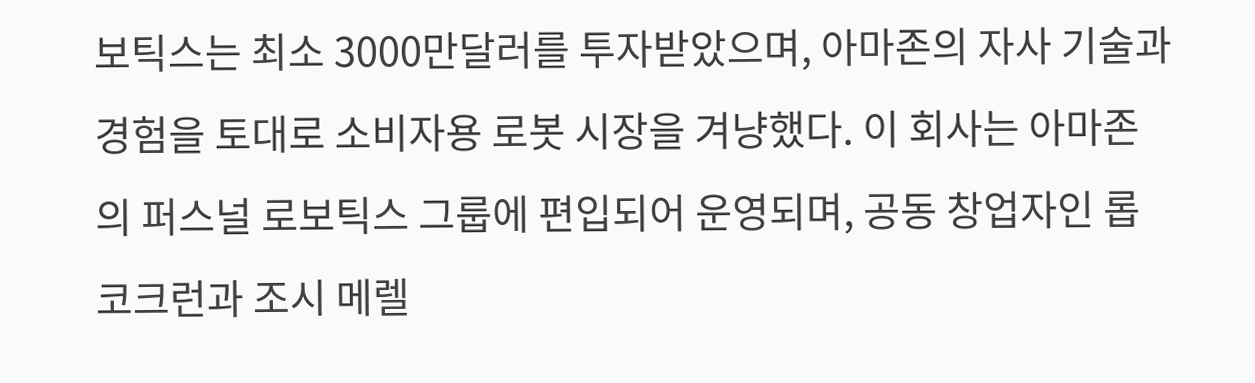보틱스는 최소 3000만달러를 투자받았으며, 아마존의 자사 기술과 경험을 토대로 소비자용 로봇 시장을 겨냥했다. 이 회사는 아마존의 퍼스널 로보틱스 그룹에 편입되어 운영되며, 공동 창업자인 롭 코크런과 조시 메렐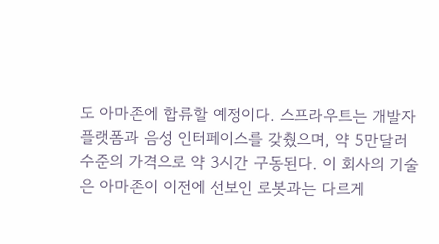도 아마존에 합류할 예정이다. 스프라우트는 개발자 플랫폼과 음성 인터페이스를 갖췄으며, 약 5만달러 수준의 가격으로 약 3시간 구동된다. 이 회사의 기술은 아마존이 이전에 선보인 로봇과는 다르게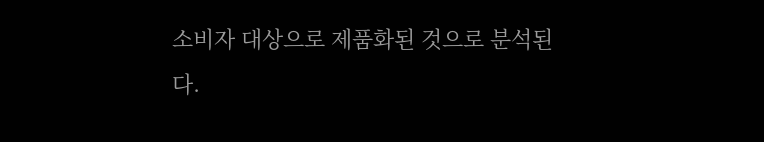소비자 대상으로 제품화된 것으로 분석된다.